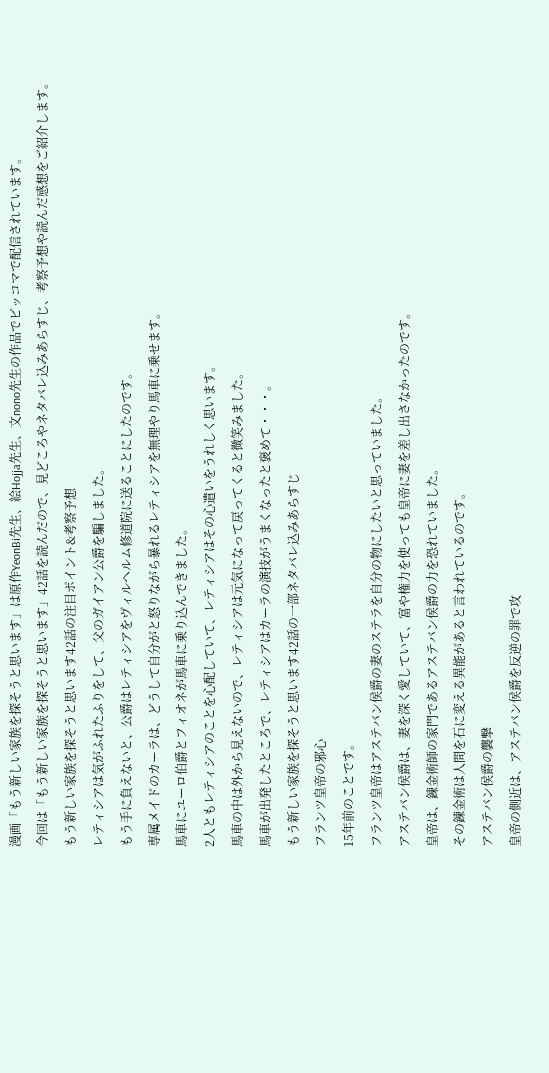漫画「もう新しい家族を探そうと思います」は原作YeonBi先生、絵Hojja先生、文nono先生の作品でピッコマで配信されています。
今回は「もう新しい家族を探そうと思います」42話を読んだので、見どころやネタバレ込みあらすじ、考察予想や読んだ感想をご紹介します。
もう新しい家族を探そうと思います42話の注目ポイント&考察予想
レティシアは気がふれたふりをして、父のガイアン公爵を騙しました。
もう手に負えないと、公爵はレティシアをヴィルヘルム修道院に送ることにしたのです。
専属メイドのカーラは、どうして自分がと怒りながら暴れるレティシアを無理やり馬車に乗せます。
馬車にユーロ伯爵とフィオネが馬車に乗り込んできました。
2人ともレティシアのことを心配していて、レティシアはその心遣いをうれしく思います。
馬車の中は外から見えないので、レティシアは元気になって戻ってくると微笑みました。
馬車が出発したところで、レティシアはカーラの演技がうまくなったと褒めて・・・。
もう新しい家族を探そうと思います42話の一部ネタバレ込みあらすじ
フランツ皇帝の邪心
15年前のことです。
フランツ皇帝はアステバン侯爵の妻のステラを自分の物にしたいと思っていました。
アステバン侯爵は、妻を深く愛していて、富や権力を使っても皇帝に妻を差し出さなかったのです。
皇帝は、錬金術師の家門であるアステバン侯爵の力を恐れていました。
その錬金術は人間を石に変える異能があると言われているのです。
アステバン侯爵の襲撃
皇帝の側近は、アステバン侯爵を反逆の罪で攻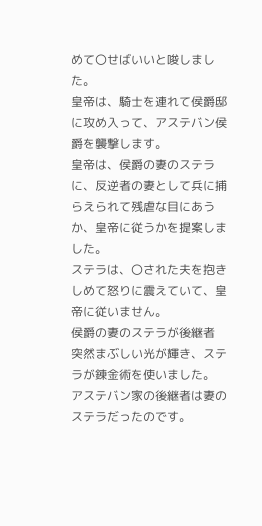めて〇せばいいと唆しました。
皇帝は、騎士を連れて侯爵邸に攻め入って、アステバン侯爵を襲撃します。
皇帝は、侯爵の妻のステラに、反逆者の妻として兵に捕らえられて残虐な目にあうか、皇帝に従うかを提案しました。
ステラは、〇された夫を抱きしめて怒りに震えていて、皇帝に従いません。
侯爵の妻のステラが後継者
突然まぶしい光が輝き、ステラが錬金術を使いました。
アステバン家の後継者は妻のステラだったのです。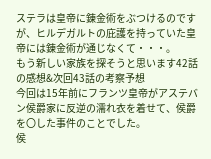ステラは皇帝に錬金術をぶつけるのですが、ヒルデガルトの庇護を持っていた皇帝には錬金術が通じなくて・・・。
もう新しい家族を探そうと思います42話の感想&次回43話の考察予想
今回は15年前にフランツ皇帝がアステバン侯爵家に反逆の濡れ衣を着せて、侯爵を〇した事件のことでした。
侯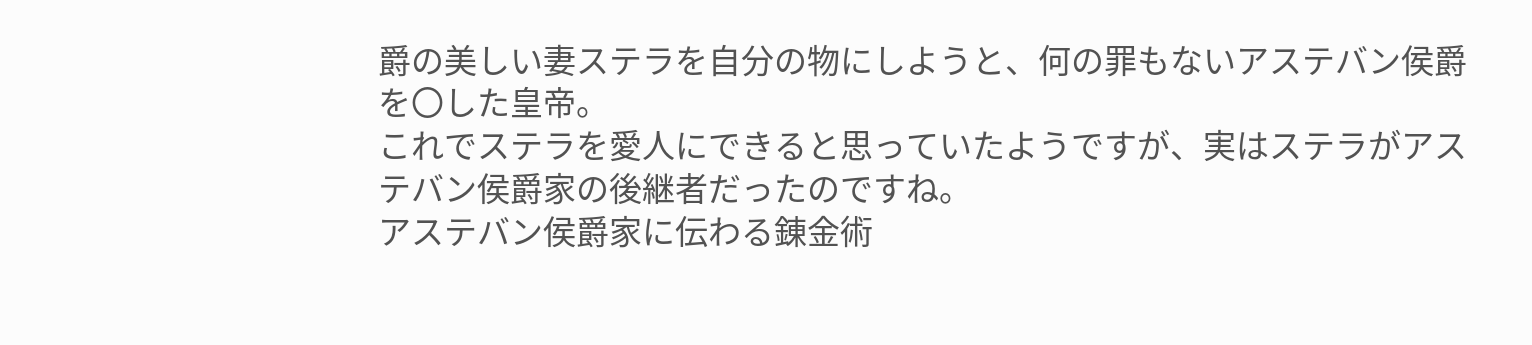爵の美しい妻ステラを自分の物にしようと、何の罪もないアステバン侯爵を〇した皇帝。
これでステラを愛人にできると思っていたようですが、実はステラがアステバン侯爵家の後継者だったのですね。
アステバン侯爵家に伝わる錬金術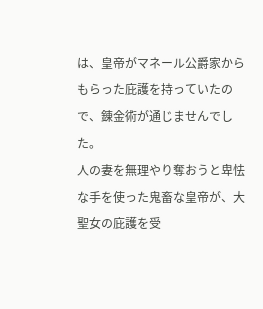は、皇帝がマネール公爵家からもらった庇護を持っていたので、錬金術が通じませんでした。
人の妻を無理やり奪おうと卑怯な手を使った鬼畜な皇帝が、大聖女の庇護を受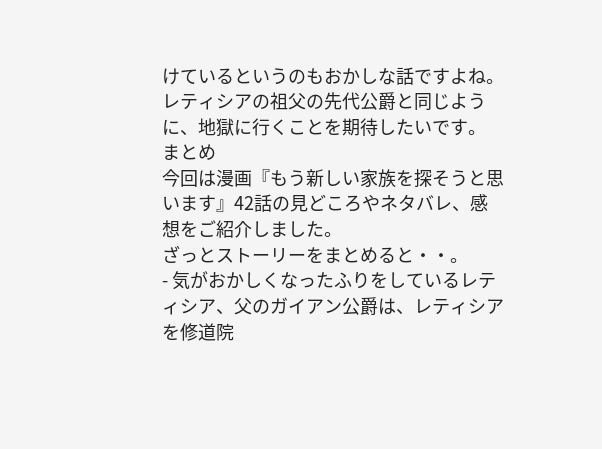けているというのもおかしな話ですよね。
レティシアの祖父の先代公爵と同じように、地獄に行くことを期待したいです。
まとめ
今回は漫画『もう新しい家族を探そうと思います』42話の見どころやネタバレ、感想をご紹介しました。
ざっとストーリーをまとめると・・。
- 気がおかしくなったふりをしているレティシア、父のガイアン公爵は、レティシアを修道院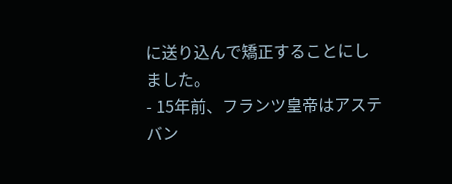に送り込んで矯正することにしました。
- 15年前、フランツ皇帝はアステバン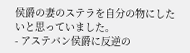侯爵の妻のステラを自分の物にしたいと思っていました。
- アステバン侯爵に反逆の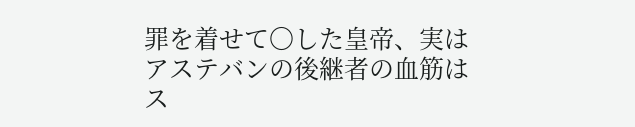罪を着せて〇した皇帝、実はアステバンの後継者の血筋はス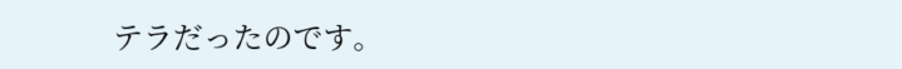テラだったのです。